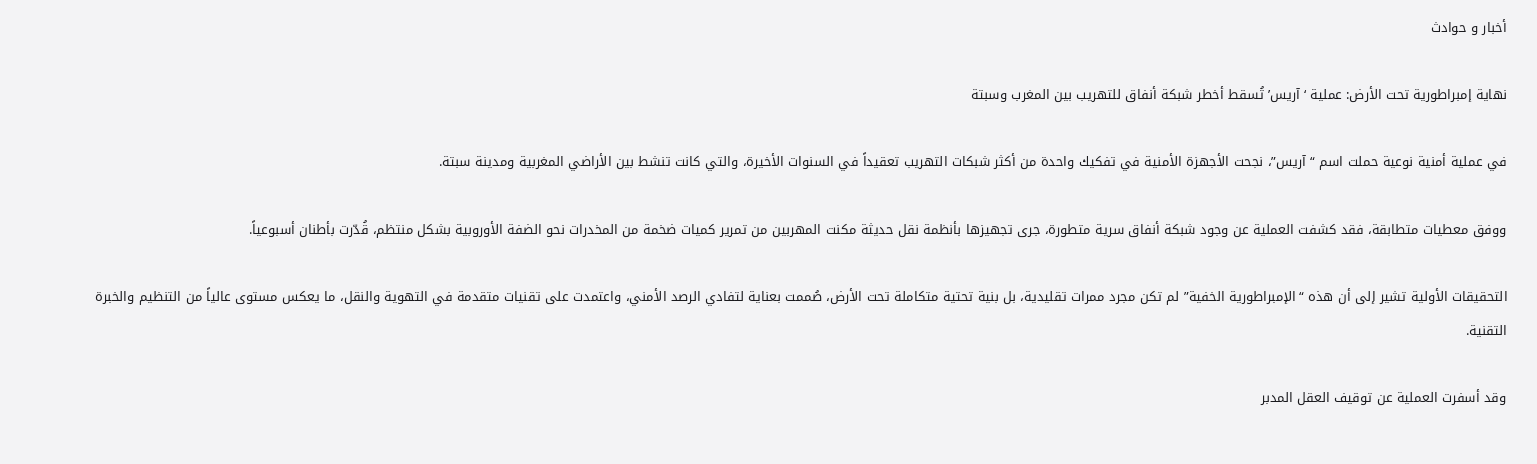أخبار و حوادث

نهاية إمبراطورية تحت الأرض: عملية ‘آريس’ تُسقط أخطر شبكة أنفاق للتهريب بين المغرب وسبتة

في عملية أمنية نوعية حملت اسم “آريس”، نجحت الأجهزة الأمنية في تفكيك واحدة من أكثر شبكات التهريب تعقيداً في السنوات الأخيرة، والتي كانت تنشط بين الأراضي المغربية ومدينة سبتة.

ووفق معطيات متطابقة، فقد كشفت العملية عن وجود شبكة أنفاق سرية متطورة، جرى تجهيزها بأنظمة نقل حديثة مكنت المهربين من تمرير كميات ضخمة من المخدرات نحو الضفة الأوروبية بشكل منتظم، قُدّرت بأطنان أسبوعياً.

التحقيقات الأولية تشير إلى أن هذه “الإمبراطورية الخفية” لم تكن مجرد ممرات تقليدية، بل بنية تحتية متكاملة تحت الأرض، صُممت بعناية لتفادي الرصد الأمني، واعتمدت على تقنيات متقدمة في التهوية والنقل، ما يعكس مستوى عالياً من التنظيم والخبرة التقنية.

وقد أسفرت العملية عن توقيف العقل المدبر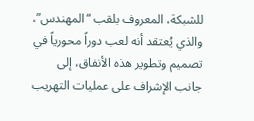للشبكة، المعروف بلقب “المهندس”، والذي يُعتقد أنه لعب دوراً محورياً في تصميم وتطوير هذه الأنفاق، إلى جانب الإشراف على عمليات التهريب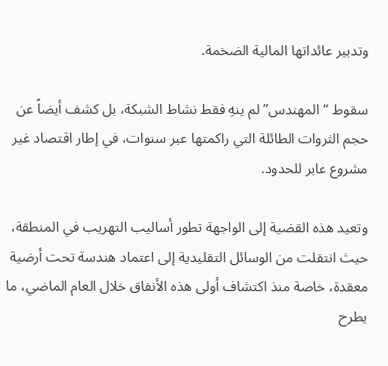وتدبير عائداتها المالية الضخمة.

سقوط “المهندس” لم ينهِ فقط نشاط الشبكة، بل كشف أيضاً عن حجم الثروات الطائلة التي راكمتها عبر سنوات، في إطار اقتصاد غير مشروع عابر للحدود.

وتعيد هذه القضية إلى الواجهة تطور أساليب التهريب في المنطقة، حيث انتقلت من الوسائل التقليدية إلى اعتماد هندسة تحت أرضية معقدة، خاصة منذ اكتشاف أولى هذه الأنفاق خلال العام الماضي، ما يطرح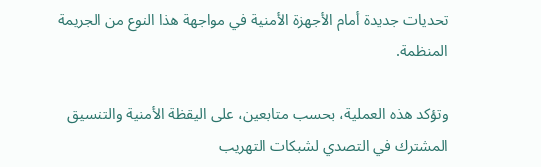تحديات جديدة أمام الأجهزة الأمنية في مواجهة هذا النوع من الجريمة المنظمة.

وتؤكد هذه العملية، بحسب متابعين، على اليقظة الأمنية والتنسيق المشترك في التصدي لشبكات التهريب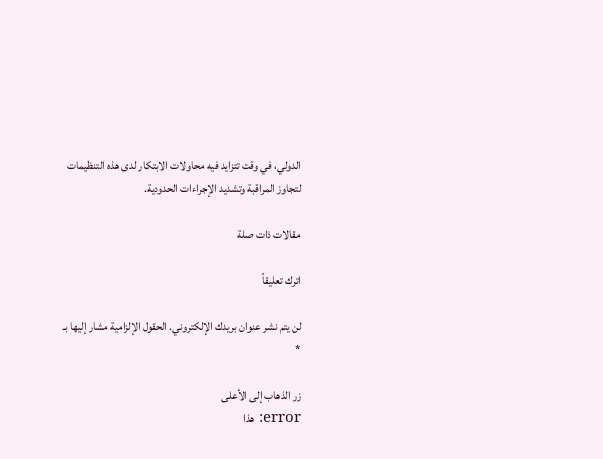الدولي، في وقت تتزايد فيه محاولات الابتكار لدى هذه التنظيمات لتجاوز المراقبة وتشديد الإجراءات الحدودية.

مقالات ذات صلة

اترك تعليقاً

لن يتم نشر عنوان بريدك الإلكتروني. الحقول الإلزامية مشار إليها بـ *

زر الذهاب إلى الأعلى
error: هذا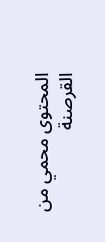المحتوى محمي من القرصنة